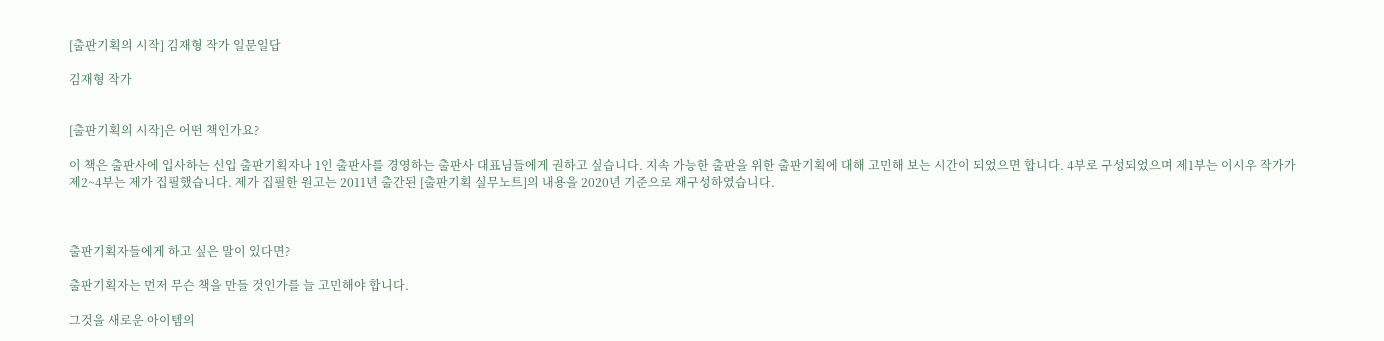[출판기획의 시작] 김재형 작가 일문일답

김재형 작가


[출판기획의 시작]은 어떤 책인가요?

이 책은 출판사에 입사하는 신입 출판기획자나 1인 출판사를 경영하는 출판사 대표님들에게 권하고 싶습니다. 지속 가능한 출판을 위한 출판기획에 대해 고민해 보는 시간이 되었으면 합니다. 4부로 구성되었으며 제1부는 이시우 작가가 제2~4부는 제가 집필했습니다. 제가 집필한 원고는 2011년 출간된 [출판기획 실무노트]의 내용을 2020년 기준으로 재구성하였습니다.



출판기획자들에게 하고 싶은 말이 있다면?

출판기획자는 먼저 무슨 책을 만들 것인가를 늘 고민해야 합니다.

그것을 새로운 아이템의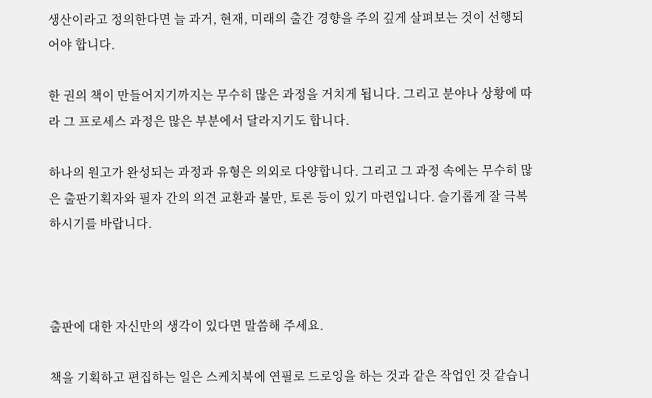생산이라고 정의한다면 늘 과거, 현재, 미래의 출간 경향을 주의 깊게 살펴보는 것이 선행되어야 합니다.

한 권의 책이 만들어지기까지는 무수히 많은 과정을 거치게 됩니다. 그리고 분야나 상황에 따라 그 프로세스 과정은 많은 부분에서 달라지기도 합니다.

하나의 원고가 완성되는 과정과 유형은 의외로 다양합니다. 그리고 그 과정 속에는 무수히 많은 출판기획자와 필자 간의 의견 교환과 불만, 토론 등이 있기 마련입니다. 슬기롭게 잘 극복하시기를 바랍니다.



출판에 대한 자신만의 생각이 있다면 말씀해 주세요.

책을 기획하고 편집하는 일은 스케치북에 연필로 드로잉을 하는 것과 같은 작업인 것 같습니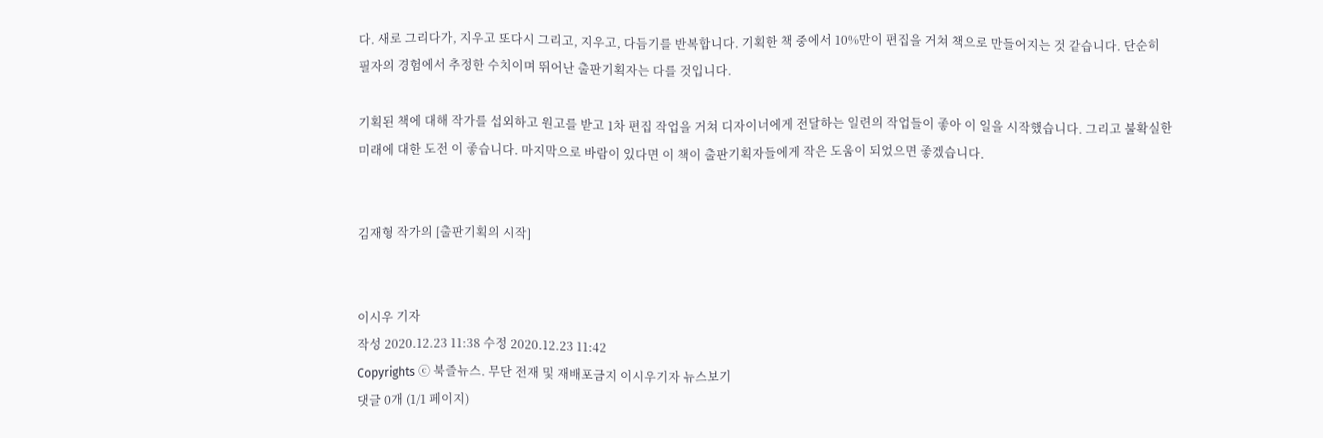다. 새로 그리다가, 지우고 또다시 그리고, 지우고, 다듬기를 반복합니다. 기획한 책 중에서 10%만이 편집을 거쳐 책으로 만들어지는 것 같습니다. 단순히 필자의 경험에서 추정한 수치이며 뛰어난 출판기획자는 다를 것입니다.

기획된 책에 대해 작가를 섭외하고 원고를 받고 1차 편집 작업을 거쳐 디자이너에게 전달하는 일련의 작업들이 좋아 이 일을 시작했습니다. 그리고 불확실한 미래에 대한 도전 이 좋습니다. 마지막으로 바람이 있다면 이 책이 출판기획자들에게 작은 도움이 되었으면 좋겠습니다.


김재형 작가의 [출판기획의 시작]


이시우 기자
작성 2020.12.23 11:38 수정 2020.12.23 11:42
Copyrights ⓒ 북즐뉴스. 무단 전재 및 재배포금지 이시우기자 뉴스보기
댓글 0개 (1/1 페이지)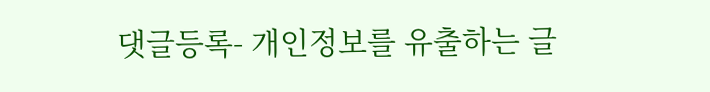댓글등록- 개인정보를 유출하는 글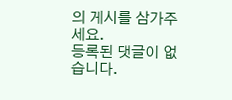의 게시를 삼가주세요.
등록된 댓글이 없습니다.